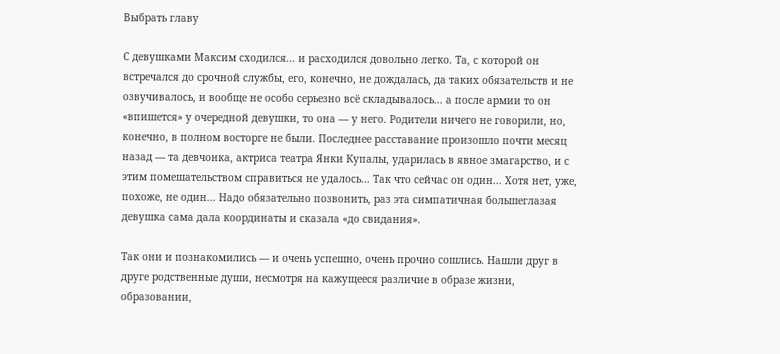Выбрать главу

С девушками Максим сходился... и расходился довольно легко. Та, с которой он встречался до срочной службы, его, конечно, не дождалась, да таких обязательств и не озвучивалось, и вообще не особо серьезно всё складывалось... а после армии то он «впишется» у очередной девушки, то она — у него. Родители ничего не говорили, но, конечно, в полном восторге не были. Последнее расставание произошло почти месяц назад — та девчонка, актриса театра Янки Купалы, ударилась в явное змагарство, и с этим помешательством справиться не удалось... Так что сейчас он один... Хотя нет, уже, похоже, не один... Надо обязательно позвонить, раз эта симпатичная большеглазая девушка сама дала координаты и сказала «до свидания».

Так они и познакомились — и очень успешно, очень прочно сошлись. Нашли друг в друге родственные души, несмотря на кажущееся различие в образе жизни, образовании,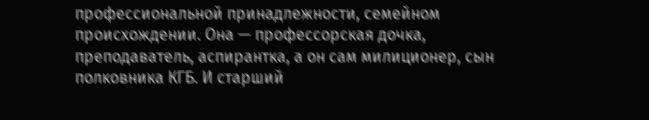профессиональной принадлежности, семейном происхождении. Она — профессорская дочка, преподаватель, аспирантка, а он сам милиционер, сын полковника КГБ. И старший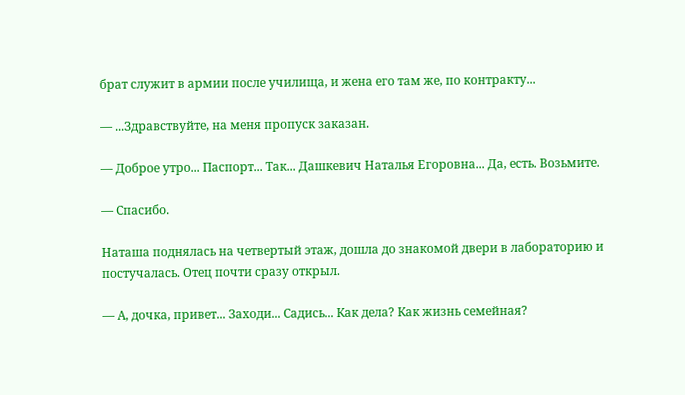брат служит в армии после училища, и жена его там же, по контракту...

— ...Здравствуйте, на меня пропуск заказан.

— Доброе утро... Паспорт... Так... Дашкевич Наталья Егоровна... Да, есть. Возьмите.

— Спасибо.

Наташа поднялась на четвертый этаж, дошла до знакомой двери в лабораторию и постучалась. Отец почти сразу открыл.

— А, дочка, привет... Заходи... Садись... Как дела? Как жизнь семейная?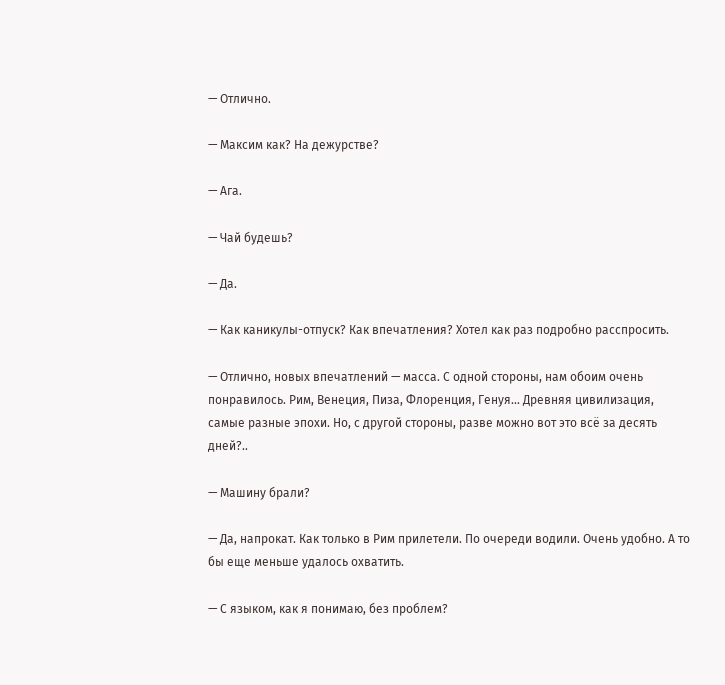— Отлично.

— Максим как? На дежурстве?

— Ага.

— Чай будешь?

— Да.

— Как каникулы-отпуск? Как впечатления? Хотел как раз подробно расспросить.

— Отлично, новых впечатлений — масса. С одной стороны, нам обоим очень понравилось. Рим, Венеция, Пиза, Флоренция, Генуя... Древняя цивилизация, самые разные эпохи. Но, с другой стороны, разве можно вот это всё за десять дней?..

— Машину брали?

— Да, напрокат. Как только в Рим прилетели. По очереди водили. Очень удобно. А то бы еще меньше удалось охватить.

— С языком, как я понимаю, без проблем?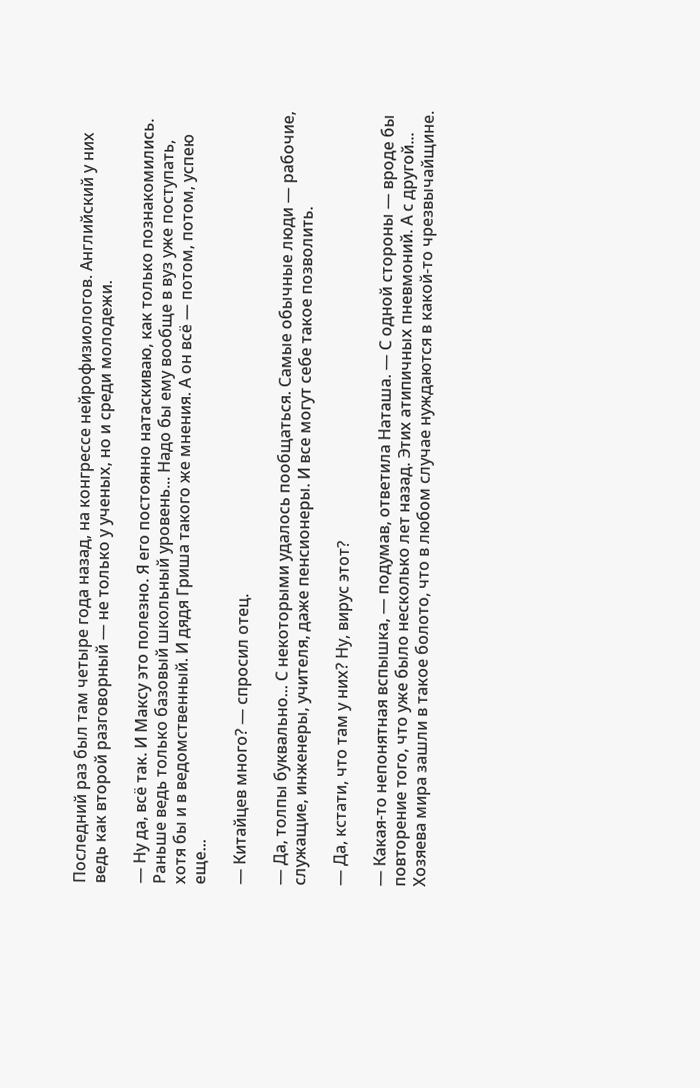Последний раз был там четыре года назад, на конгрессе нейрофизиологов. Английский у них ведь как второй разговорный — не только у ученых, но и среди молодежи.

— Ну да, всё так. И Максу это полезно. Я его постоянно натаскиваю, как только познакомились. Раньше ведь только базовый школьный уровень... Надо бы ему вообще в вуз уже поступать, хотя бы и в ведомственный. И дядя Гриша такого же мнения. А он всё — потом, потом, успею еще...

— Китайцев много? — спросил отец.

— Да, толпы буквально... С некоторыми удалось пообщаться. Самые обычные люди — рабочие, служащие, инженеры, учителя, даже пенсионеры. И все могут себе такое позволить.

— Да, кстати, что там у них? Ну, вирус этот?

— Какая-то непонятная вспышка, — подумав, ответила Наташа. — С одной стороны — вроде бы повторение того, что уже было несколько лет назад. Этих атипичных пневмоний. А с другой... Хозяева мира зашли в такое болото, что в любом случае нуждаются в какой-то чрезвычайщине.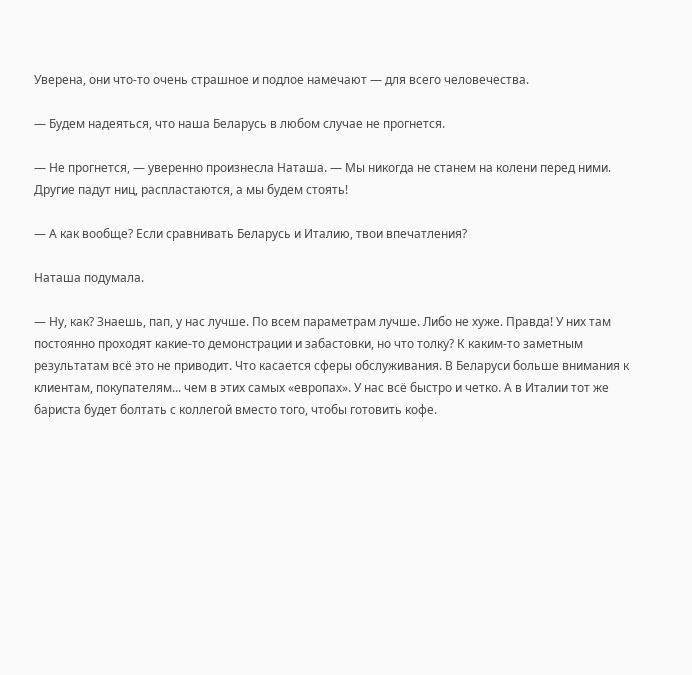Уверена, они что-то очень страшное и подлое намечают — для всего человечества.

— Будем надеяться, что наша Беларусь в любом случае не прогнется.

— Не прогнется, — уверенно произнесла Наташа. — Мы никогда не станем на колени перед ними. Другие падут ниц, распластаются, а мы будем стоять!

— А как вообще? Если сравнивать Беларусь и Италию, твои впечатления?

Наташа подумала.

— Ну, как? Знаешь, пап, у нас лучше. По всем параметрам лучше. Либо не хуже. Правда! У них там постоянно проходят какие-то демонстрации и забастовки, но что толку? К каким-то заметным результатам всё это не приводит. Что касается сферы обслуживания. В Беларуси больше внимания к клиентам, покупателям... чем в этих самых «европах». У нас всё быстро и четко. А в Италии тот же бариста будет болтать с коллегой вместо того, чтобы готовить кофе.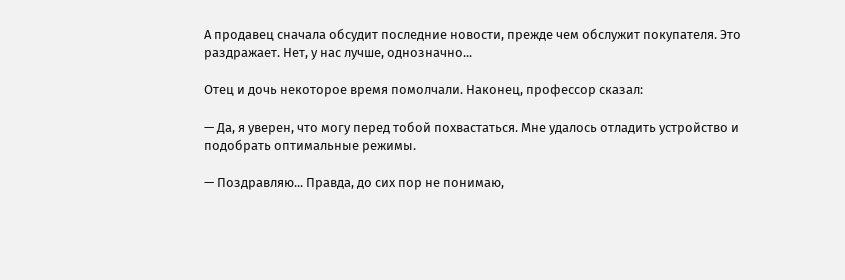А продавец сначала обсудит последние новости, прежде чем обслужит покупателя. Это раздражает. Нет, у нас лучше, однозначно...

Отец и дочь некоторое время помолчали. Наконец, профессор сказал:

— Да, я уверен, что могу перед тобой похвастаться. Мне удалось отладить устройство и подобрать оптимальные режимы.

— Поздравляю... Правда, до сих пор не понимаю,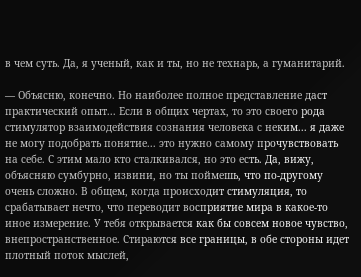в чем суть. Да, я ученый, как и ты, но не технарь, а гуманитарий.

— Объясню, конечно. Но наиболее полное представление даст практический опыт... Если в общих чертах, то это своего рода стимулятор взаимодействия сознания человека с неким... я даже не могу подобрать понятие... это нужно самому прочувствовать на себе. С этим мало кто сталкивался, но это есть. Да, вижу, объясняю сумбурно, извини, но ты поймешь, что по-другому очень сложно. В общем, когда происходит стимуляция, то срабатывает нечто, что переводит восприятие мира в какое-то иное измерение. У тебя открывается как бы совсем новое чувство, внепространственное. Стираются все границы, в обе стороны идет плотный поток мыслей,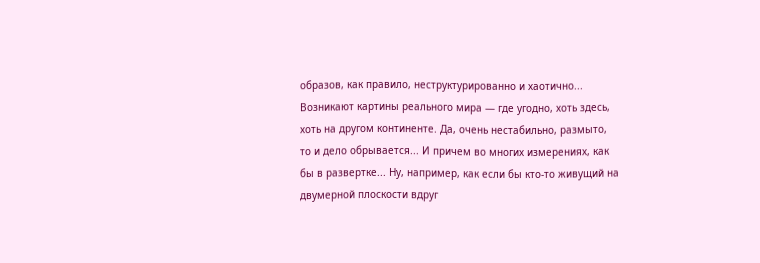образов, как правило, неструктурированно и хаотично... Возникают картины реального мира — где угодно, хоть здесь, хоть на другом континенте. Да, очень нестабильно, размыто, то и дело обрывается... И причем во многих измерениях, как бы в развертке... Ну, например, как если бы кто-то живущий на двумерной плоскости вдруг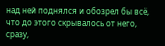над ней поднялся и обозрел бы всё, что до этого скрывалось от него, сразу,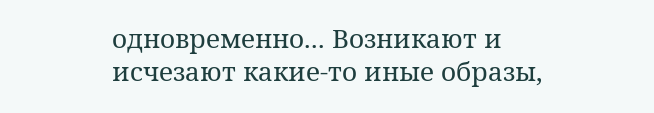одновременно... Возникают и исчезают какие-то иные образы,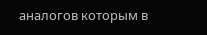аналогов которым в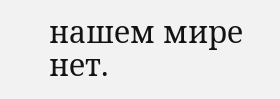нашем мире нет.